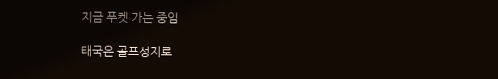지금 푸켓 가는 중임

태국은 골프성지로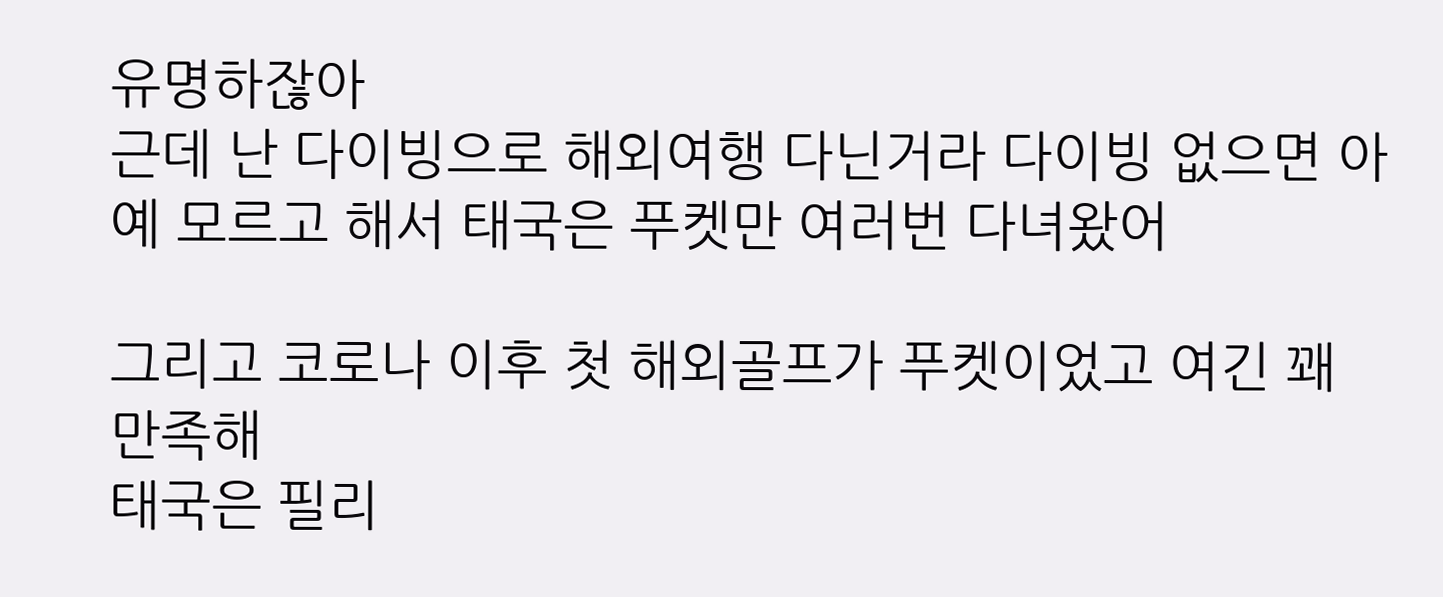유명하잖아
근데 난 다이빙으로 해외여행 다닌거라 다이빙 없으면 아예 모르고 해서 태국은 푸켓만 여러번 다녀왔어

그리고 코로나 이후 첫 해외골프가 푸켓이었고 여긴 꽤 만족해
태국은 필리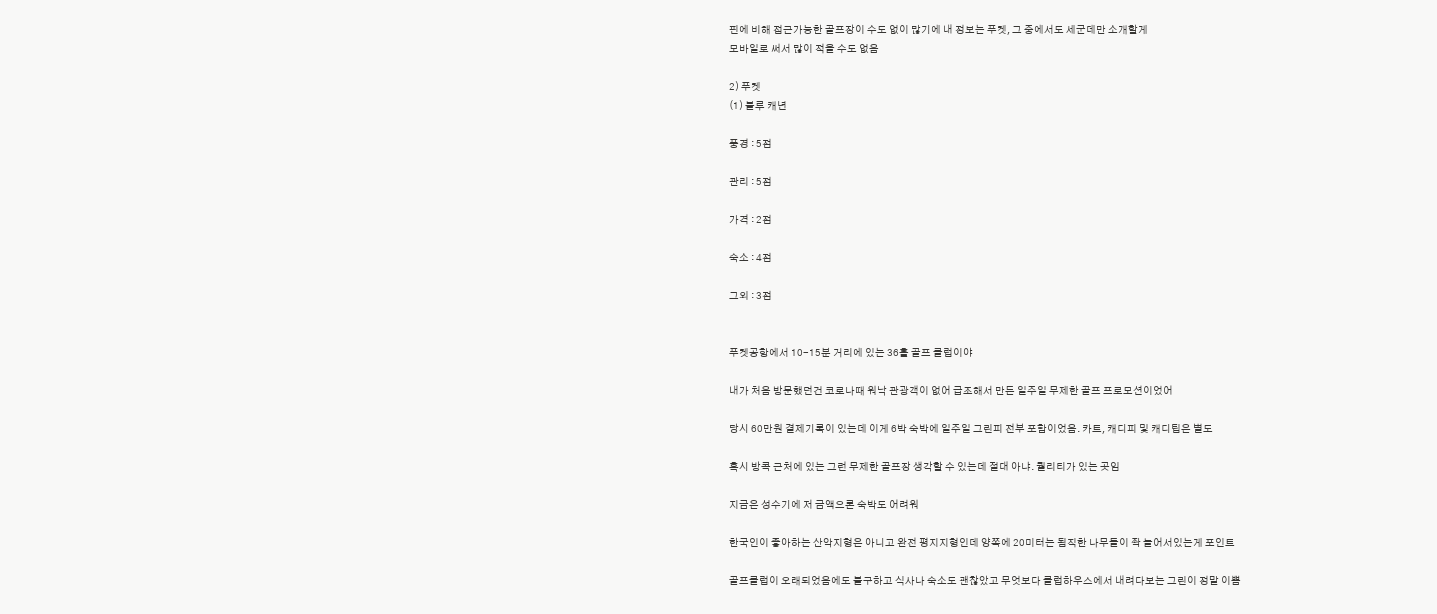핀에 비해 접근가능한 골프장이 수도 없이 많기에 내 정보는 푸켓, 그 중에서도 세군데만 소개할게
모바일로 써서 많이 적을 수도 없음

2) 푸켓
(1) 블루 캐년

풍경 : 5점

관리 : 5점

가격 : 2점

숙소 : 4점

그외 : 3점


푸켓공항에서 10-15분 거리에 있는 36홀 골프 클럽이야

내가 처음 방문했던건 코로나때 워낙 관광객이 없어 급조해서 만든 일주일 무제한 골프 프로모션이었어

당시 60만원 결제기록이 있는데 이게 6박 숙박에 일주일 그린피 전부 포함이었음. 카트, 캐디피 및 캐디팁은 별도

혹시 방콕 근처에 있는 그런 무제한 골프장 생각할 수 있는데 절대 아냐. 퀄리티가 있는 곳임

지금은 성수기에 저 금액으론 숙박도 어려워

한국인이 좋아하는 산악지형은 아니고 완전 평지지형인데 양쪽에 20미터는 됨직한 나무들이 좍 늘어서있는게 포인트

골프클럽이 오래되었음에도 불구하고 식사나 숙소도 괜찮았고 무엇보다 클럽하우스에서 내려다보는 그린이 정말 이쁨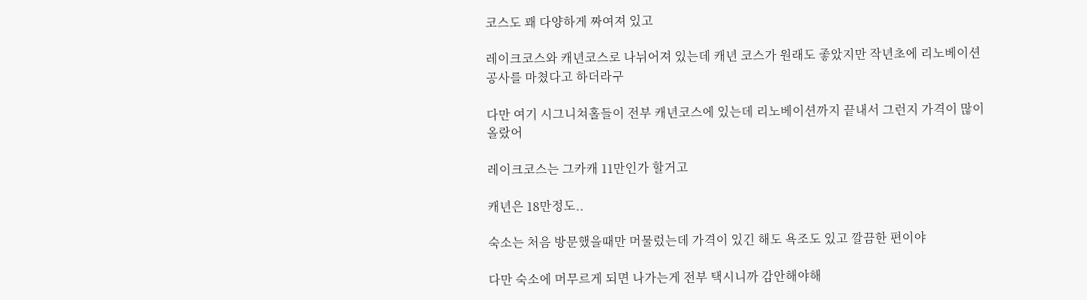코스도 꽤 다양하게 짜여져 있고

레이크코스와 캐년코스로 나뉘어져 있는데 캐년 코스가 원래도 좋았지만 작년초에 리노베이션 공사를 마쳤다고 하더라구

다만 여기 시그니쳐홀들이 전부 캐년코스에 있는데 리노베이션까지 끝내서 그런지 가격이 많이 올랐어

레이크코스는 그카캐 11만인가 할거고

캐년은 18만정도..

숙소는 처음 방문했을때만 머물렀는데 가격이 있긴 해도 욕조도 있고 깔끔한 편이야

다만 숙소에 머무르게 되면 나가는게 전부 택시니까 감안해야해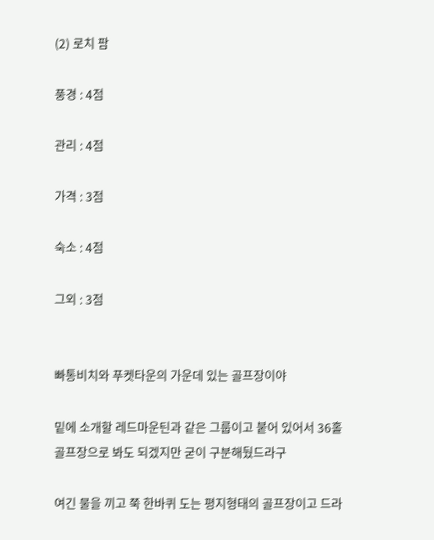(2) 로치 팜

풍경 : 4점

관리 : 4점

가격 : 3점

숙소 : 4점

그외 : 3점


빠통비치와 푸켓타운의 가운데 있는 골프장이야

밑에 소개할 레드마운틴과 같은 그룹이고 붙어 있어서 36홀 골프장으로 봐도 되겠지만 굳이 구분해뒀드라구

여긴 물을 끼고 쭉 한바퀴 도는 평지형태의 골프장이고 드라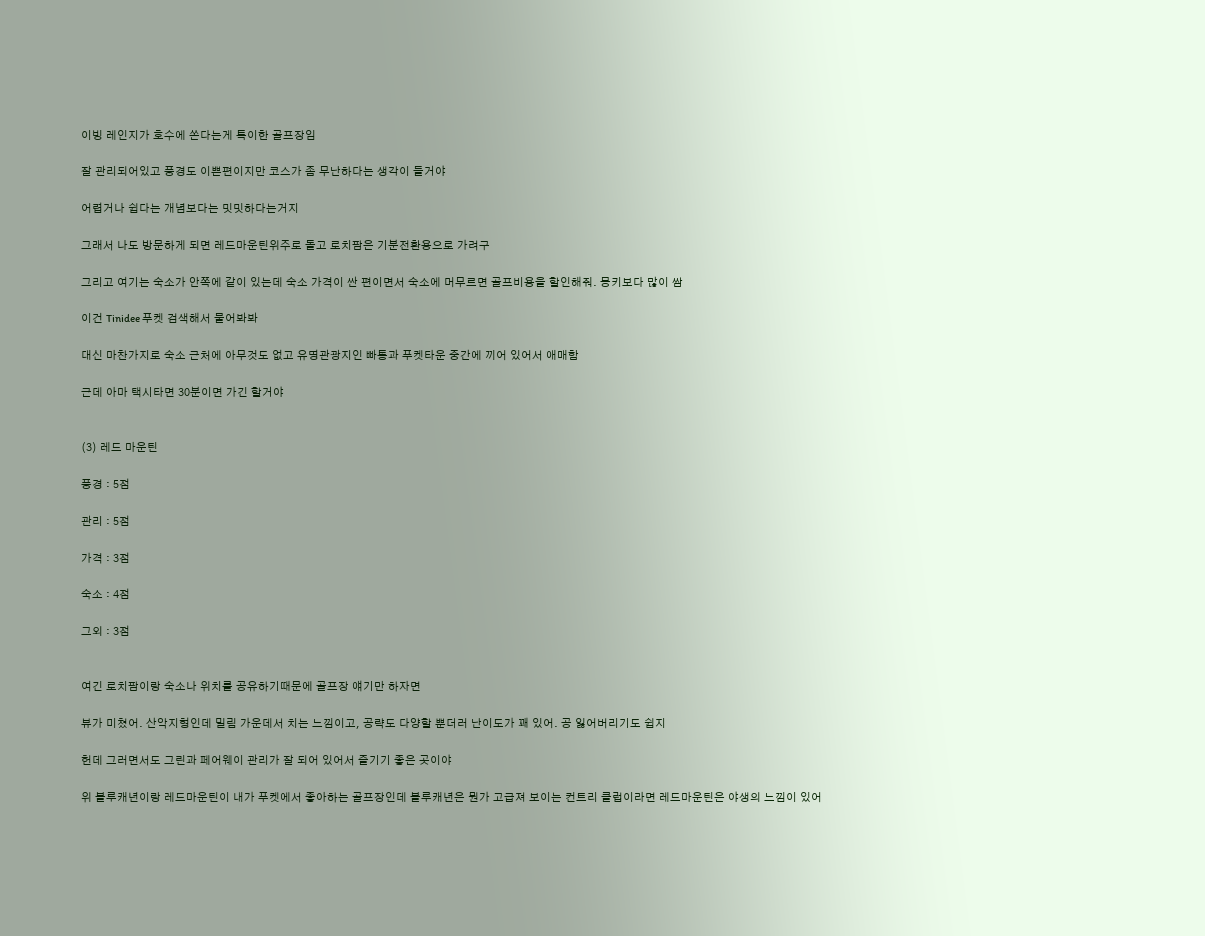이빙 레인지가 호수에 쏜다는게 특이한 골프장임

잘 관리되어있고 풍경도 이쁜편이지만 코스가 좀 무난하다는 생각이 들거야

어렵거나 쉽다는 개념보다는 밋밋하다는거지

그래서 나도 방문하게 되면 레드마운틴위주로 돌고 로치팜은 기분전환용으로 가려구

그리고 여기는 숙소가 안쪽에 같이 있는데 숙소 가격이 싼 편이면서 숙소에 머무르면 골프비용을 할인해줘. 몽키보다 많이 쌈

이건 Tinidee 푸켓 검색해서 물어봐봐

대신 마찬가지로 숙소 근처에 아무것도 없고 유명관광지인 빠통과 푸켓타운 중간에 끼어 있어서 애매함

근데 아마 택시타면 30분이면 가긴 할거야


(3) 레드 마운틴

풍경 : 5점

관리 : 5점

가격 : 3점

숙소 : 4점

그외 : 3점


여긴 로치팜이랑 숙소나 위치를 공유하기때문에 골프장 얘기만 하자면

뷰가 미쳤어. 산악지형인데 밀림 가운데서 치는 느낌이고, 공략도 다양할 뿐더러 난이도가 꽤 있어. 공 잃어버리기도 쉽지

헌데 그러면서도 그린과 페어웨이 관리가 잘 되어 있어서 즐기기 좋은 곳이야

위 블루캐년이랑 레드마운틴이 내가 푸켓에서 좋아하는 골프장인데 블루캐년은 뭔가 고급져 보이는 컨트리 클럽이라면 레드마운틴은 야생의 느낌이 있어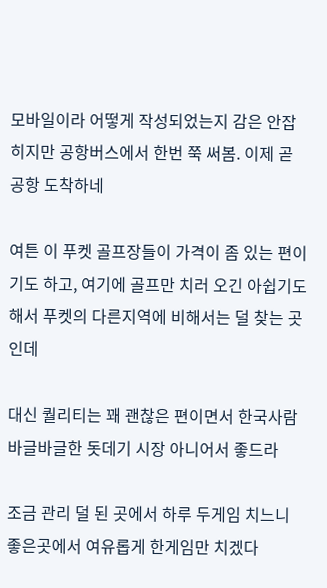모바일이라 어떻게 작성되었는지 감은 안잡히지만 공항버스에서 한번 쭉 써봄. 이제 곧 공항 도착하네

여튼 이 푸켓 골프장들이 가격이 좀 있는 편이기도 하고, 여기에 골프만 치러 오긴 아쉽기도 해서 푸켓의 다른지역에 비해서는 덜 찾는 곳인데

대신 퀄리티는 꽤 괜찮은 편이면서 한국사람 바글바글한 돗데기 시장 아니어서 좋드라

조금 관리 덜 된 곳에서 하루 두게임 치느니 좋은곳에서 여유롭게 한게임만 치겠다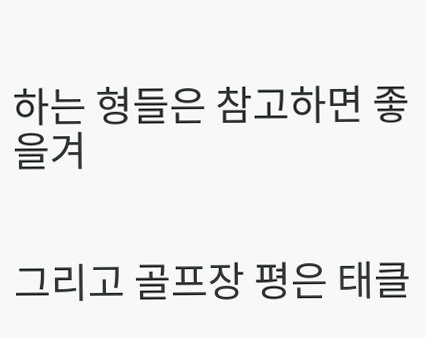하는 형들은 참고하면 좋을겨


그리고 골프장 평은 태클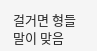걸거면 형들말이 맞음